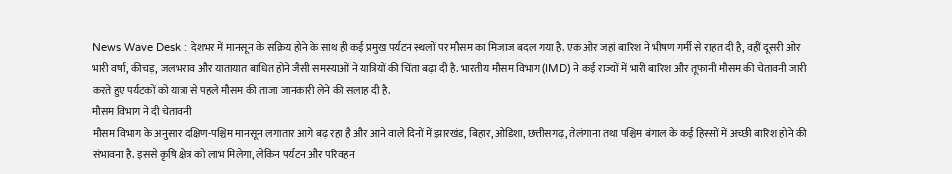News Wave Desk : देशभर में मानसून के सक्रिय होने के साथ ही कई प्रमुख पर्यटन स्थलों पर मौसम का मिजाज बदल गया है. एक ओर जहां बारिश ने भीषण गर्मी से राहत दी है, वहीं दूसरी ओर भारी वर्षा, कीचड़, जलभराव और यातायात बाधित होने जैसी समस्याओं ने यात्रियों की चिंता बढ़ा दी है. भारतीय मौसम विभाग (IMD) ने कई राज्यों में भारी बारिश और तूफानी मौसम की चेतावनी जारी करते हुए पर्यटकों को यात्रा से पहले मौसम की ताजा जानकारी लेने की सलाह दी है.
मौसम विभाग ने दी चेतावनी
मौसम विभाग के अनुसार दक्षिण-पश्चिम मानसून लगातार आगे बढ़ रहा है और आने वाले दिनों में झारखंड, बिहार, ओडिशा, छत्तीसगढ़, तेलंगाना तथा पश्चिम बंगाल के कई हिस्सों में अच्छी बारिश होने की संभावना है. इससे कृषि क्षेत्र को लाभ मिलेगा, लेकिन पर्यटन और परिवहन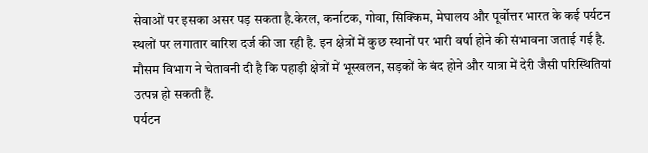सेवाओं पर इसका असर पड़ सकता है.केरल, कर्नाटक, गोवा, सिक्किम, मेघालय और पूर्वोत्तर भारत के कई पर्यटन स्थलों पर लगातार बारिश दर्ज की जा रही है. इन क्षेत्रों में कुछ स्थानों पर भारी वर्षा होने की संभावना जताई गई है. मौसम विभाग ने चेतावनी दी है कि पहाड़ी क्षेत्रों में भूस्खलन, सड़कों के बंद होने और यात्रा में देरी जैसी परिस्थितियां उत्पन्न हो सकती हैं.
पर्यटन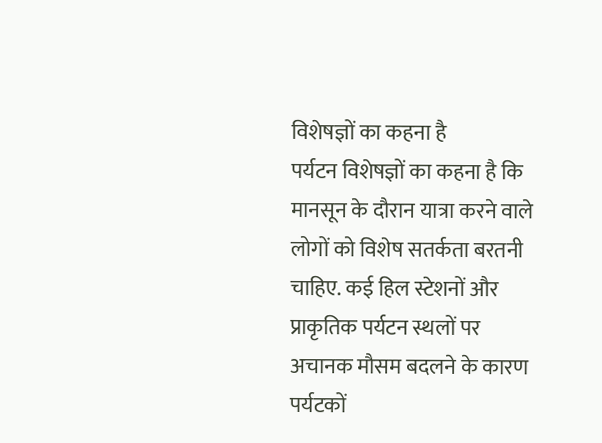विशेषज्ञों का कहना है
पर्यटन विशेषज्ञों का कहना है कि मानसून के दौरान यात्रा करने वाले लोगों को विशेष सतर्कता बरतनी चाहिए. कई हिल स्टेशनों और प्राकृतिक पर्यटन स्थलों पर अचानक मौसम बदलने के कारण पर्यटकों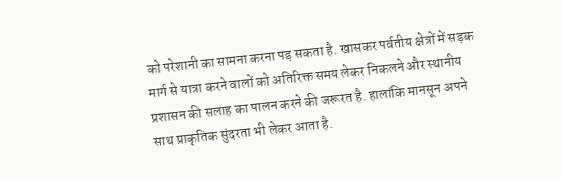को परेशानी का सामना करना पड़ सकता है. खासकर पर्वतीय क्षेत्रों में सड़क मार्ग से यात्रा करने वालों को अतिरिक्त समय लेकर निकलने और स्थानीय प्रशासन की सलाह का पालन करने की जरूरत है. हालांकि मानसून अपने साथ प्राकृतिक सुंदरता भी लेकर आता है.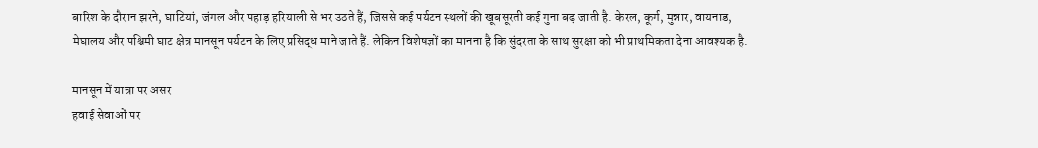बारिश के दौरान झरने, घाटियां, जंगल और पहाड़ हरियाली से भर उठते हैं, जिससे कई पर्यटन स्थलों की खूबसूरती कई गुना बढ़ जाती है. केरल, कूर्ग, मुन्नार, वायनाड, मेघालय और पश्चिमी घाट क्षेत्र मानसून पर्यटन के लिए प्रसिद्ध माने जाते हैं. लेकिन विशेषज्ञों का मानना है कि सुंदरता के साथ सुरक्षा को भी प्राथमिकता देना आवश्यक है.

मानसून में यात्रा पर असर
हवाई सेवाओं पर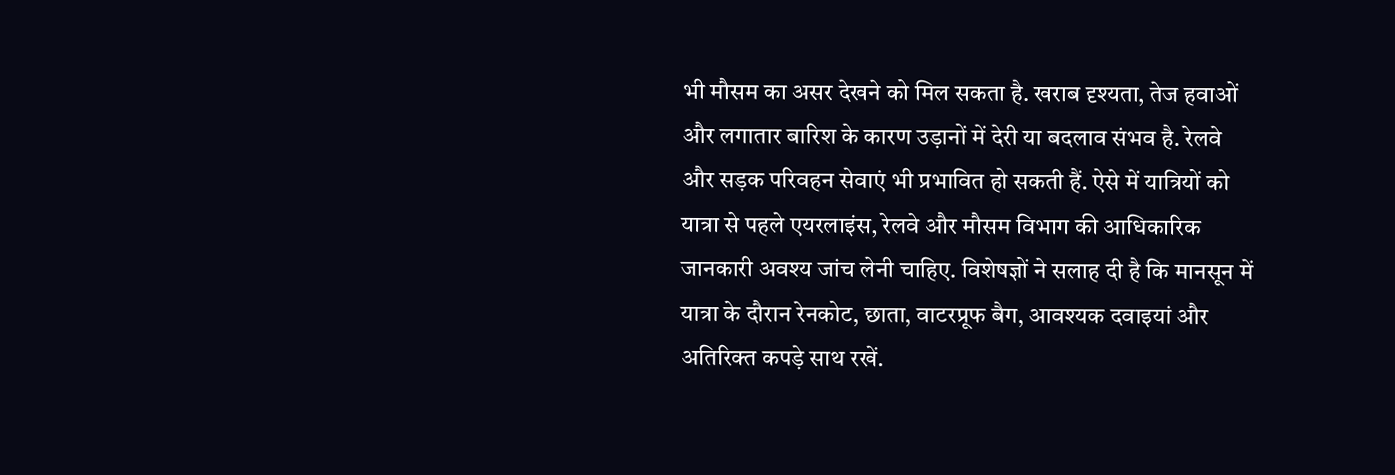भी मौसम का असर देखने को मिल सकता है. खराब दृश्यता, तेज हवाओं और लगातार बारिश के कारण उड़ानों में देरी या बदलाव संभव है. रेलवे और सड़क परिवहन सेवाएं भी प्रभावित हो सकती हैं. ऐसे में यात्रियों को यात्रा से पहले एयरलाइंस, रेलवे और मौसम विभाग की आधिकारिक जानकारी अवश्य जांच लेनी चाहिए. विशेषज्ञों ने सलाह दी है कि मानसून में यात्रा के दौरान रेनकोट, छाता, वाटरप्रूफ बैग, आवश्यक दवाइयां और अतिरिक्त कपड़े साथ रखें.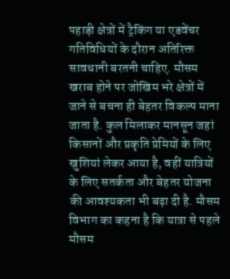पहाड़ी क्षेत्रों में ट्रैकिंग या एडवेंचर गतिविधियों के दौरान अतिरिक्त सावधानी बरतनी चाहिए. मौसम खराब होने पर जोखिम भरे क्षेत्रों में जाने से बचना ही बेहतर विकल्प माना जाता है. कुल मिलाकर मानसून जहां किसानों और प्रकृति प्रेमियों के लिए खुशियां लेकर आया है, वहीं यात्रियों के लिए सतर्कता और बेहतर योजना की आवश्यकता भी बढ़ा दी है. मौसम विभाग का कहना है कि यात्रा से पहले मौसम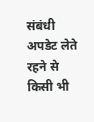संबंधी अपडेट लेते रहने से किसी भी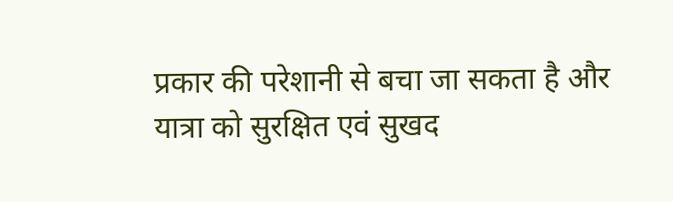प्रकार की परेशानी से बचा जा सकता है और यात्रा को सुरक्षित एवं सुखद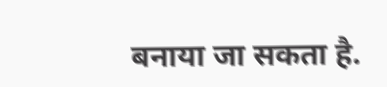बनाया जा सकता है.